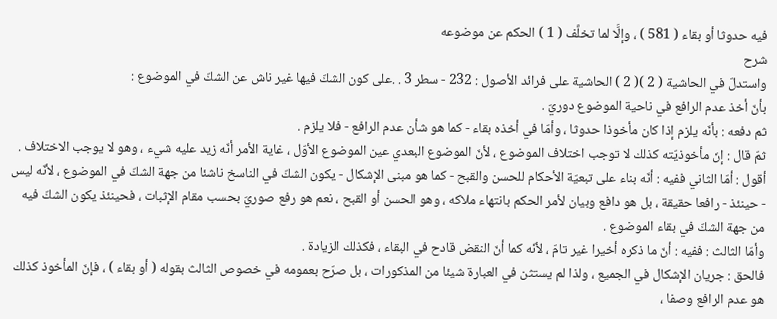فيه حدوثا أو بقاء ( 581 ) ، وإلَّا لما تخلَّف ( 1 ) الحكم عن موضوعه
شرح
واستدلّ في الحاشية ( 2 )( 2 ) الحاشية على فرائد الأصول : 232 - سطر 3 . .على كون الشكّ فيها غير ناش عن الشكّ في الموضوع :
بأنّ أخذ عدم الرافع في ناحية الموضوع دوريّ .
ثم دفعه : بأنّه يلزم إذا كان مأخوذا حدوثا ، وأمّا في أخذه بقاء - كما هو شأن عدم الرافع - فلا يلزم .
ثمّ قال : إنّ مأخوذيّته كذلك لا توجب اختلاف الموضوع ، لأنّ الموضوع البعدي عين الموضوع الأوّل ، غاية الأمر أنّه زيد عليه شيء ، وهو لا يوجب الاختلاف .
أقول : أمّا الثاني ففيه : أنّه بناء على تبعيّة الأحكام للحسن والقبح - كما هو مبنى الإشكال - يكون الشكّ في الناسخ ناشئا من جهة الشكّ في الموضوع ، لأنّه ليس - حينئذ - رافعا حقيقة ، بل هو دافع وبيان لأمر الحكم بانتهاء ملاكه ، وهو الحسن أو القبح ، نعم هو رفع صوريّ بحسب مقام الإثبات ، فحينئذ يكون الشكّ فيه من جهة الشكّ في بقاء الموضوع .
وأمّا الثالث : ففيه : أنّ ما ذكره أخيرا غير تامّ ، لأنّه كما أنّ النقض قادح في البقاء ، فكذلك الزيادة .
فالحق : جريان الإشكال في الجميع ، ولذا لم يستثن في العبارة شيئا من المذكورات ، بل صرّح بعمومه في خصوص الثالث بقوله ( أو بقاء ) ، فإنّ المأخوذ كذلك هو عدم الرافع وصفا ،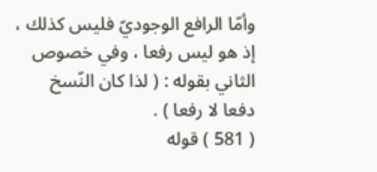وأمّا الرافع الوجوديّ فليس كذلك ، إذ هو ليس رفعا ، وفي خصوص الثاني بقوله : ( لذا كان النّسخ دفعا لا رفعا ) .
( 581 ) قوله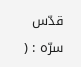قدّس سرّه : (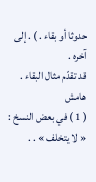حدوثا أو بقاء . ) . إلى آخره .
قد تقدّم مثال البقاء .
هامش
( 1 ) في بعض النسخ : « لا يتخلف » . .